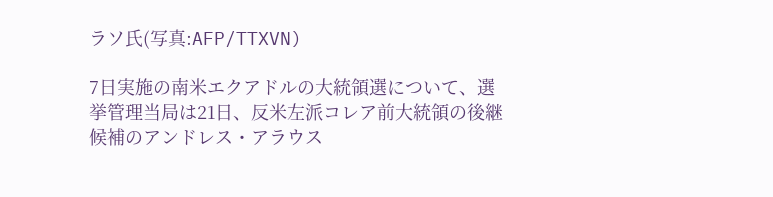ラソ氏(写真:AFP/TTXVN)

7日実施の南米エクアドルの大統領選について、選挙管理当局は21日、反米左派コレア前大統領の後継候補のアンドレス・アラウス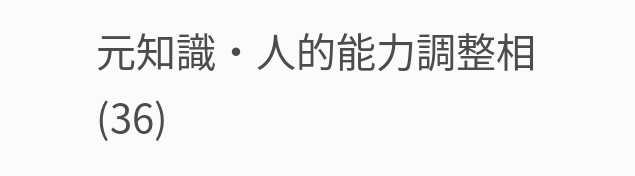元知識・人的能力調整相(36)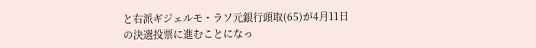と右派ギジェルモ・ラソ元銀行頭取(65)が4月11日の決選投票に進むことになっ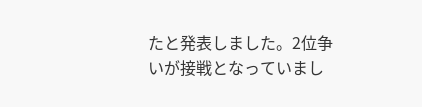たと発表しました。2位争いが接戦となっていまし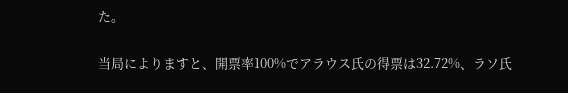た。

当局によりますと、開票率100%でアラウス氏の得票は32.72%、ラソ氏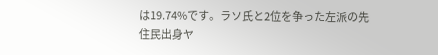は19.74%です。ラソ氏と2位を争った左派の先住民出身ヤ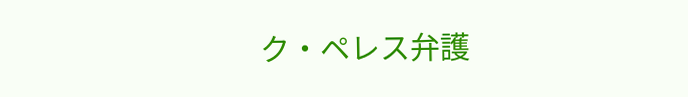ク・ペレス弁護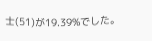士(51)が19.39%でした。